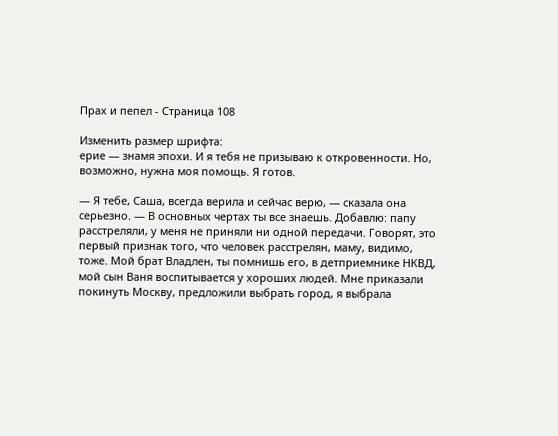Прах и пепел - Страница 108

Изменить размер шрифта:
ерие — знамя эпохи. И я тебя не призываю к откровенности. Но, возможно, нужна моя помощь. Я готов.

— Я тебе, Саша, всегда верила и сейчас верю, — сказала она серьезно. — В основных чертах ты все знаешь. Добавлю: папу расстреляли, у меня не приняли ни одной передачи. Говорят, это первый признак того, что человек расстрелян, маму, видимо, тоже. Мой брат Владлен, ты помнишь его, в детприемнике НКВД, мой сын Ваня воспитывается у хороших людей. Мне приказали покинуть Москву, предложили выбрать город, я выбрала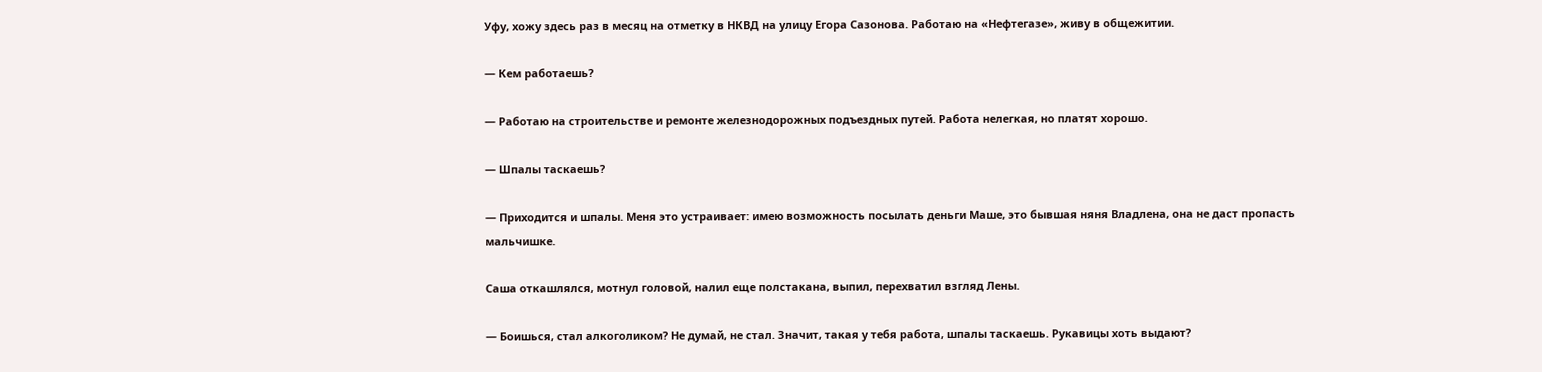Уфу, хожу здесь раз в месяц на отметку в НКВД на улицу Егора Сазонова. Работаю на «Нефтегазе», живу в общежитии.

— Кем работаешь?

— Работаю на строительстве и ремонте железнодорожных подъездных путей. Работа нелегкая, но платят хорошо.

— Шпалы таскаешь?

— Приходится и шпалы. Меня это устраивает: имею возможность посылать деньги Маше, это бывшая няня Владлена, она не даст пропасть мальчишке.

Саша откашлялся, мотнул головой, налил еще полстакана, выпил, перехватил взгляд Лены.

— Боишься, стал алкоголиком? Не думай, не стал. Значит, такая у тебя работа, шпалы таскаешь. Рукавицы хоть выдают?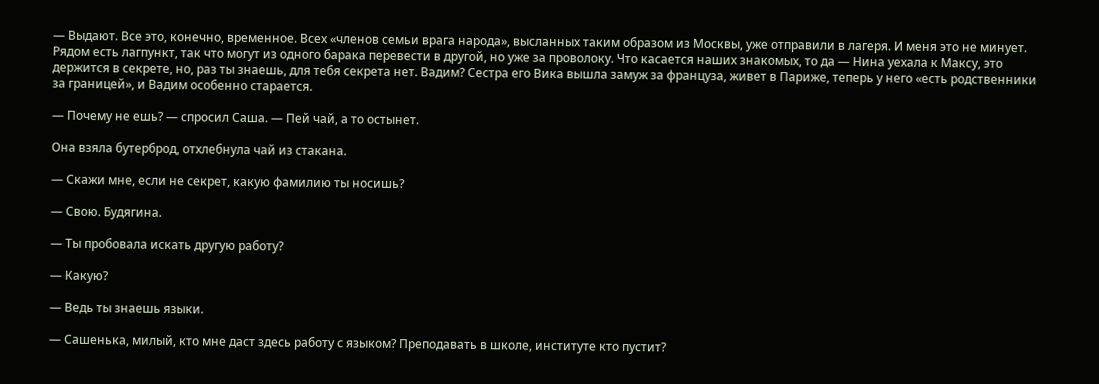— Выдают. Все это, конечно, временное. Всех «членов семьи врага народа», высланных таким образом из Москвы, уже отправили в лагеря. И меня это не минует. Рядом есть лагпункт, так что могут из одного барака перевести в другой, но уже за проволоку. Что касается наших знакомых, то да — Нина уехала к Максу, это держится в секрете, но, раз ты знаешь, для тебя секрета нет. Вадим? Сестра его Вика вышла замуж за француза, живет в Париже, теперь у него «есть родственники за границей», и Вадим особенно старается.

— Почему не ешь? — спросил Саша. — Пей чай, а то остынет.

Она взяла бутерброд, отхлебнула чай из стакана.

— Скажи мне, если не секрет, какую фамилию ты носишь?

— Свою. Будягина.

— Ты пробовала искать другую работу?

— Какую?

— Ведь ты знаешь языки.

— Сашенька, милый, кто мне даст здесь работу с языком? Преподавать в школе, институте кто пустит?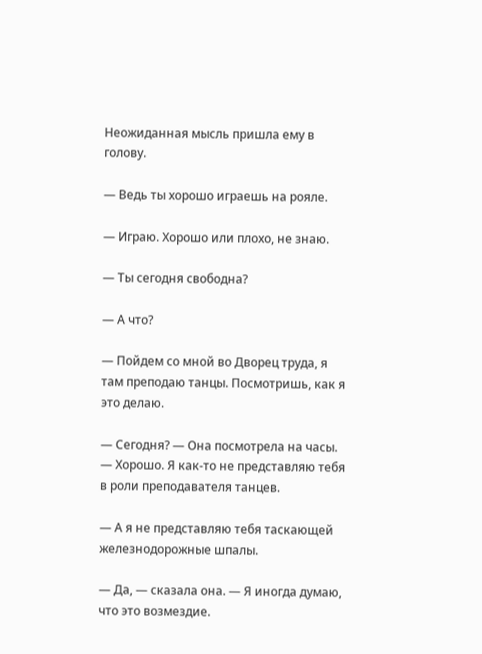Неожиданная мысль пришла ему в голову.

— Ведь ты хорошо играешь на рояле.

— Играю. Хорошо или плохо, не знаю.

— Ты сегодня свободна?

— А что?

— Пойдем со мной во Дворец труда, я там преподаю танцы. Посмотришь, как я это делаю.

— Сегодня? — Она посмотрела на часы. — Хорошо. Я как-то не представляю тебя в роли преподавателя танцев.

— А я не представляю тебя таскающей железнодорожные шпалы.

— Да, — сказала она. — Я иногда думаю, что это возмездие.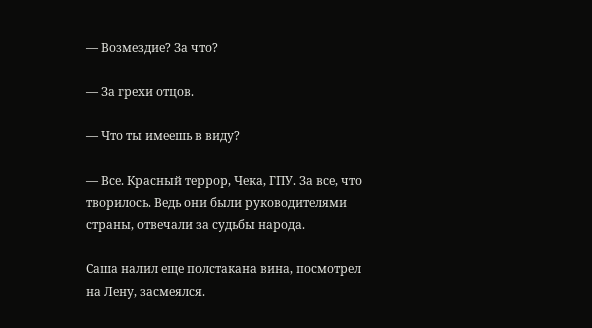— Возмездие? За что?

— За грехи отцов.

— Что ты имеешь в виду?

— Все. Красный террор, Чека, ГПУ. За все, что творилось. Ведь они были руководителями страны, отвечали за судьбы народа.

Саша налил еще полстакана вина, посмотрел на Лену, засмеялся.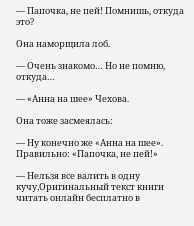— Папочка, не пей! Помнишь, откуда это?

Она наморщила лоб.

— Очень знакомо… Но не помню, откуда…

— «Анна на шее» Чехова.

Она тоже засмеялась:

— Ну конечно же «Анна на шее». Правильно: «Папочка, не пей!»

— Нельзя все валить в одну кучу,Оригинальный текст книги читать онлайн бесплатно в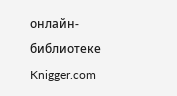онлайн-библиотеке Knigger.com